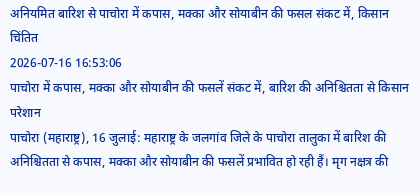अनियमित बारिश से पाचोरा में कपास, मक्का और सोयाबीन की फसल संकट में, किसान चिंतित
2026-07-16 16:53:06
पाचोरा में कपास, मक्का और सोयाबीन की फसलें संकट में, बारिश की अनिश्चितता से किसान परेशान
पाचोरा (महाराष्ट्र), 16 जुलाई: महाराष्ट्र के जलगांव जिले के पाचोरा तालुका में बारिश की अनिश्चितता से कपास, मक्का और सोयाबीन की फसलें प्रभावित हो रही हैं। मृग नक्षत्र की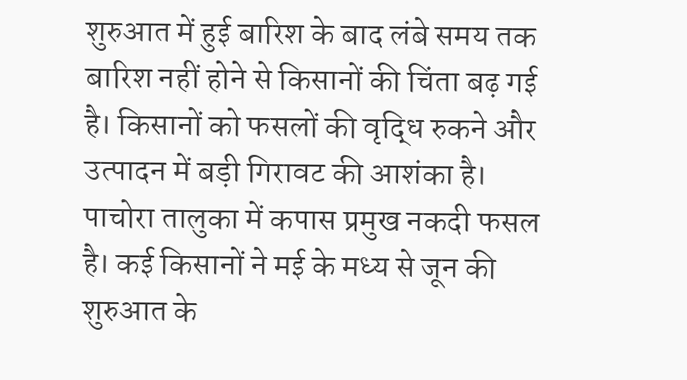शुरुआत में हुई बारिश के बाद लंबे समय तक बारिश नहीं होने से किसानों की चिंता बढ़ गई है। किसानों को फसलों की वृद्धि रुकने और उत्पादन में बड़ी गिरावट की आशंका है।
पाचोरा तालुका में कपास प्रमुख नकदी फसल है। कई किसानों ने मई के मध्य से जून की शुरुआत के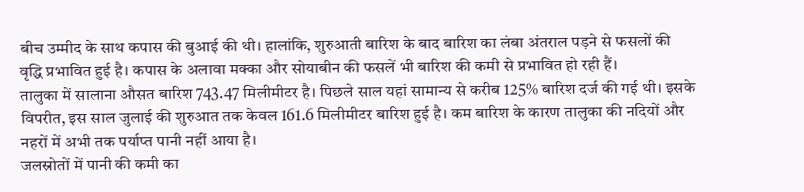बीच उम्मीद के साथ कपास की बुआई की थी। हालांकि, शुरुआती बारिश के बाद बारिश का लंबा अंतराल पड़ने से फसलों की वृद्धि प्रभावित हुई है। कपास के अलावा मक्का और सोयाबीन की फसलें भी बारिश की कमी से प्रभावित हो रही हैं।
तालुका में सालाना औसत बारिश 743.47 मिलीमीटर है। पिछले साल यहां सामान्य से करीब 125% बारिश दर्ज की गई थी। इसके विपरीत, इस साल जुलाई की शुरुआत तक केवल 161.6 मिलीमीटर बारिश हुई है। कम बारिश के कारण तालुका की नदियों और नहरों में अभी तक पर्याप्त पानी नहीं आया है।
जलस्रोतों में पानी की कमी का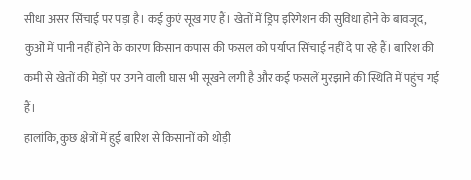सीधा असर सिंचाई पर पड़ा है। कई कुएं सूख गए हैं। खेतों में ड्रिप इरिगेशन की सुविधा होने के बावजूद, कुओं में पानी नहीं होने के कारण किसान कपास की फसल को पर्याप्त सिंचाई नहीं दे पा रहे हैं। बारिश की कमी से खेतों की मेड़ों पर उगने वाली घास भी सूखने लगी है और कई फसलें मुरझाने की स्थिति में पहुंच गई हैं।
हालांकि, कुछ क्षेत्रों में हुई बारिश से किसानों को थोड़ी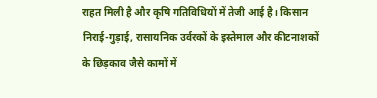राहत मिली है और कृषि गतिविधियों में तेजी आई है। किसान निराई-गुड़ाई, रासायनिक उर्वरकों के इस्तेमाल और कीटनाशकों के छिड़काव जैसे कामों में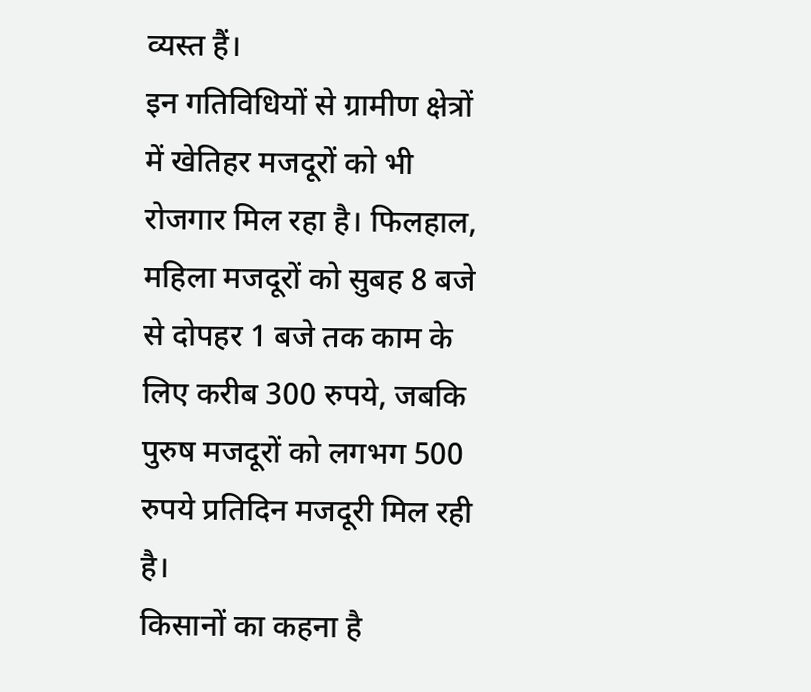व्यस्त हैं।
इन गतिविधियों से ग्रामीण क्षेत्रों में खेतिहर मजदूरों को भी रोजगार मिल रहा है। फिलहाल, महिला मजदूरों को सुबह 8 बजे से दोपहर 1 बजे तक काम के लिए करीब 300 रुपये, जबकि पुरुष मजदूरों को लगभग 500 रुपये प्रतिदिन मजदूरी मिल रही है।
किसानों का कहना है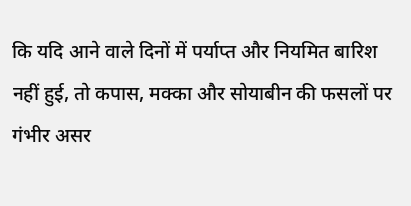कि यदि आने वाले दिनों में पर्याप्त और नियमित बारिश नहीं हुई, तो कपास, मक्का और सोयाबीन की फसलों पर गंभीर असर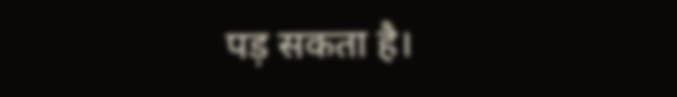पड़ सकता है।